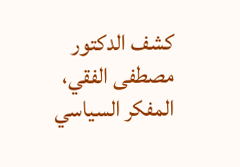كشف الدكتور مصطفى الفقي، المفكر السياسي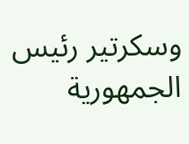وسكرتير رئيس الجمهورية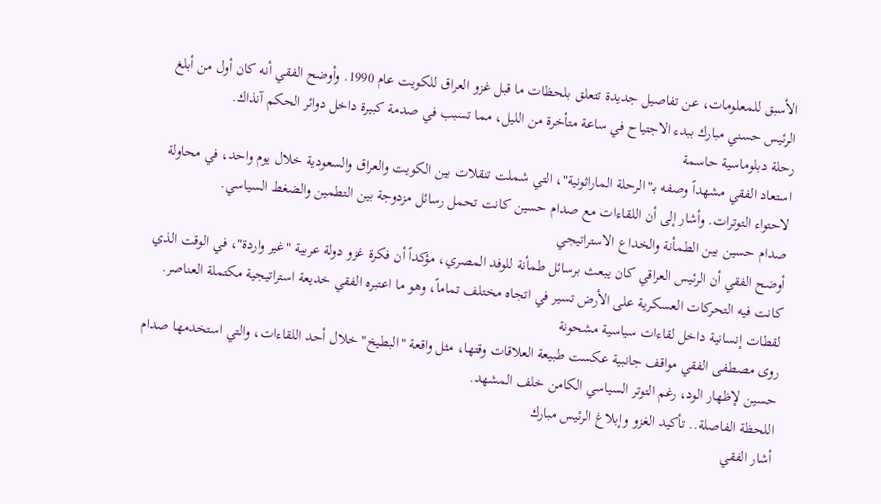الأسبق للمعلومات، عن تفاصيل جديدة تتعلق بلحظات ما قبل غزو العراق للكويت عام 1990. وأوضح الفقي أنه كان أول من أبلغ الرئيس حسني مبارك ببدء الاجتياح في ساعة متأخرة من الليل، مما تسبب في صدمة كبيرة داخل دوائر الحكم آنذاك.
رحلة دبلوماسية حاسمة
استعاد الفقي مشهداً وصفه بـ"الرحلة الماراثونية"، التي شملت تنقلات بين الكويت والعراق والسعودية خلال يوم واحد، في محاولة لاحتواء التوترات. وأشار إلى أن اللقاءات مع صدام حسين كانت تحمل رسائل مزدوجة بين التطمين والضغط السياسي.
صدام حسين بين الطمأنة والخداع الاستراتيجي
أوضح الفقي أن الرئيس العراقي كان يبعث برسائل طمأنة للوفد المصري، مؤكداً أن فكرة غزو دولة عربية "غير واردة"، في الوقت الذي كانت فيه التحركات العسكرية على الأرض تسير في اتجاه مختلف تماماً، وهو ما اعتبره الفقي خديعة استراتيجية مكتملة العناصر.
لقطات إنسانية داخل لقاءات سياسية مشحونة
روى مصطفى الفقي مواقف جانبية عكست طبيعة العلاقات وقتها، مثل واقعة "البطيخ" خلال أحد اللقاءات، والتي استخدمها صدام حسين لإظهار الود، رغم التوتر السياسي الكامن خلف المشهد.
اللحظة الفاصلة.. تأكيد الغزو وإبلاغ الرئيس مبارك
أشار الفقي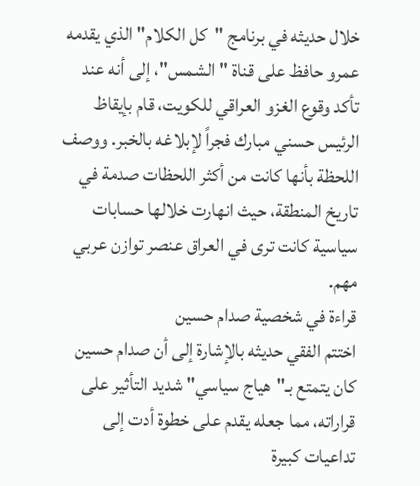خلال حديثه في برنامج "كل الكلام" الذي يقدمه عمرو حافظ على قناة "الشمس"، إلى أنه عند تأكد وقوع الغزو العراقي للكويت، قام بإيقاظ الرئيس حسني مبارك فجراً لإبلاغه بالخبر. ووصف اللحظة بأنها كانت من أكثر اللحظات صدمة في تاريخ المنطقة، حيث انهارت خلالها حسابات سياسية كانت ترى في العراق عنصر توازن عربي مهم.
قراءة في شخصية صدام حسين
اختتم الفقي حديثه بالإشارة إلى أن صدام حسين كان يتمتع بـ"هياج سياسي" شديد التأثير على قراراته، مما جعله يقدم على خطوة أدت إلى تداعيات كبيرة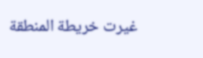غيرت خريطة المنطقة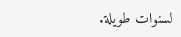لسنوات طويلة.